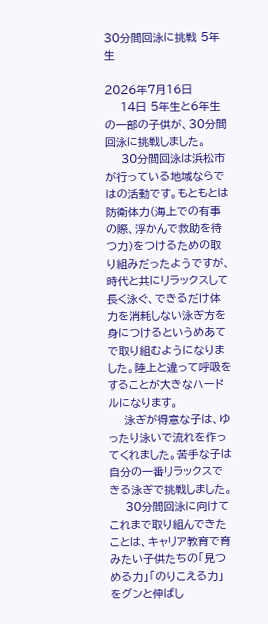30分間回泳に挑戦 5年生

2026年7月16日
    14日 5年生と6年生の一部の子供が、30分間回泳に挑戦しました。
    30分間回泳は浜松市が行っている地域ならではの活動です。もともとは防衛体力(海上での有事の際、浮かんで救助を待つ力)をつけるための取り組みだったようですが、時代と共にリラックスして長く泳ぐ、できるだけ体力を消耗しない泳ぎ方を身につけるというめあてで取り組むようになりました。陸上と違って呼吸をすることが大きなハードルになります。
    泳ぎが得意な子は、ゆったり泳いで流れを作ってくれました。苦手な子は自分の一番リラックスできる泳ぎで挑戦しました。
    30分間回泳に向けてこれまで取り組んできたことは、キャリア教育で育みたい子供たちの「見つめる力」「のりこえる力」をグンと伸ばし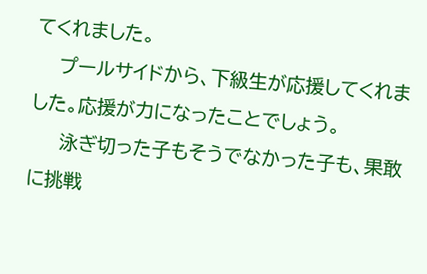てくれました。
    プールサイドから、下級生が応援してくれました。応援が力になったことでしょう。
     泳ぎ切った子もそうでなかった子も、果敢に挑戦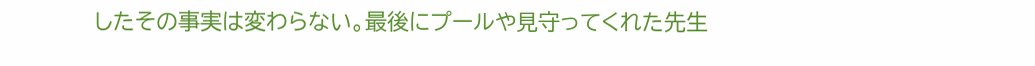したその事実は変わらない。最後にプールや見守ってくれた先生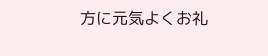方に元気よくお礼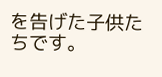を告げた子供たちです。